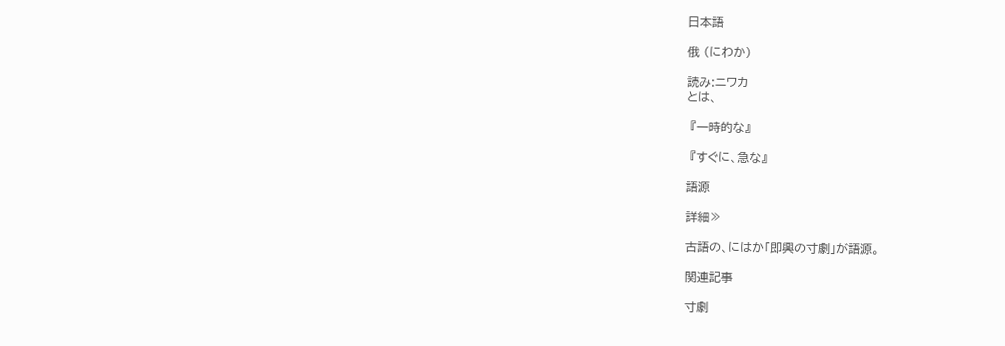日本語

俄 (にわか)

読み:ニワカ
とは、

 『一時的な』

 『すぐに、急な』

語源

詳細≫

古語の、にはか「即興の寸劇」が語源。

関連記事

寸劇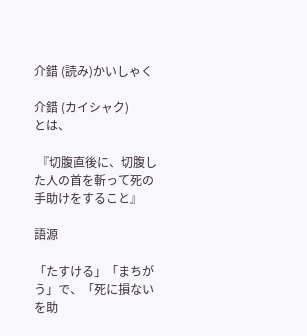介錯 (読み)かいしゃく

介錯 (カイシャク)
とは、

 『切腹直後に、切腹した人の首を斬って死の手助けをすること』

語源

「たすける」「まちがう」で、「死に損ないを助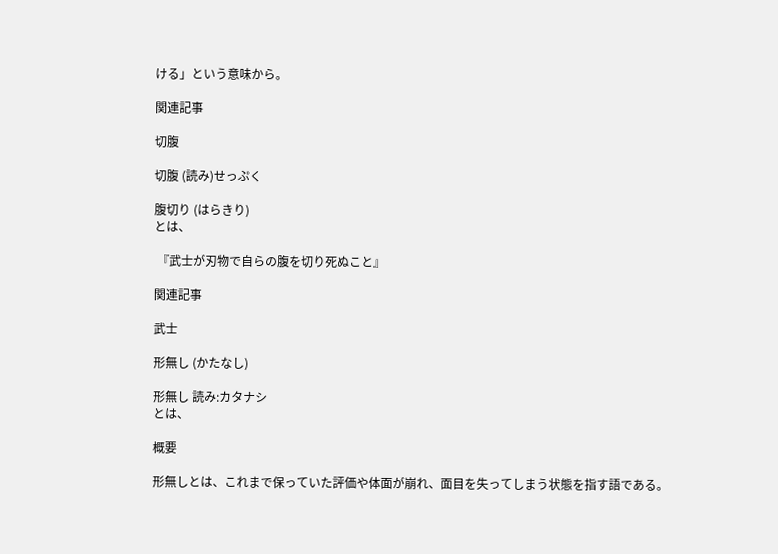ける」という意味から。

関連記事

切腹

切腹 (読み)せっぷく

腹切り (はらきり)
とは、

 『武士が刃物で自らの腹を切り死ぬこと』

関連記事

武士

形無し (かたなし)

形無し 読み:カタナシ
とは、

概要

形無しとは、これまで保っていた評価や体面が崩れ、面目を失ってしまう状態を指す語である。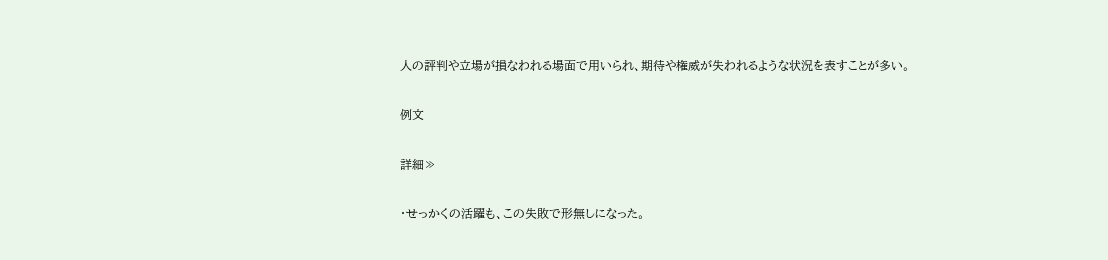人の評判や立場が損なわれる場面で用いられ、期待や権威が失われるような状況を表すことが多い。

例文

詳細≫

・せっかくの活躍も、この失敗で形無しになった。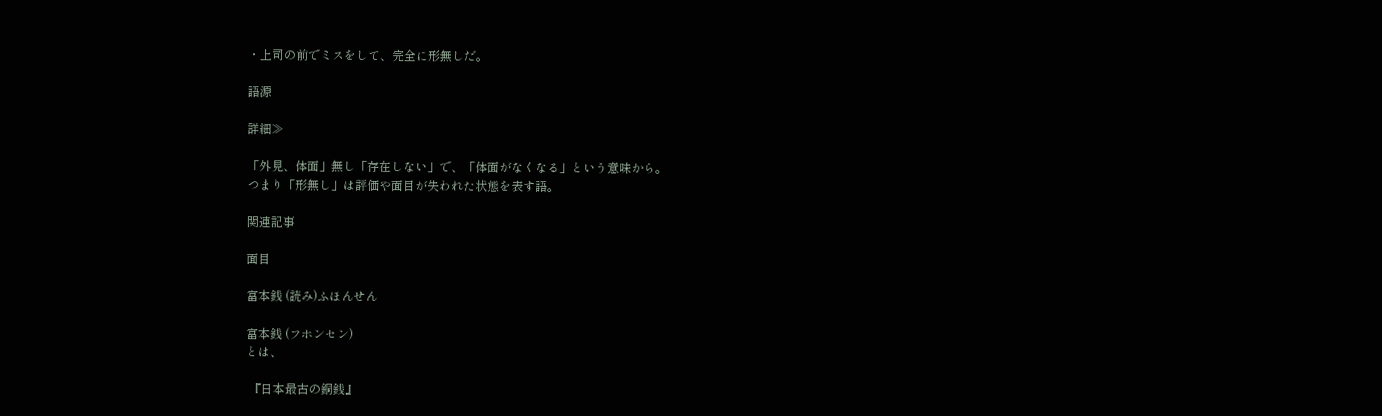・上司の前でミスをして、完全に形無しだ。

語源

詳細≫

「外見、体面」無し「存在しない」で、「体面がなくなる」という意味から。
つまり「形無し」は評価や面目が失われた状態を表す語。

関連記事

面目

富本銭 (読み)ふほんせん

富本銭 (フホンセン)
とは、

 『日本最古の銅銭』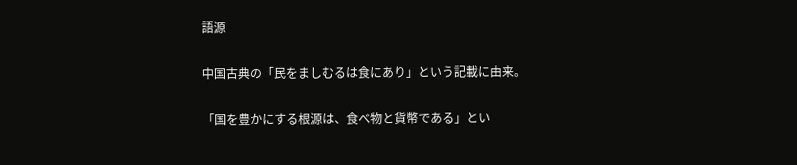語源

中国古典の「民をましむるは食にあり」という記載に由来。

「国を豊かにする根源は、食べ物と貨幣である」とい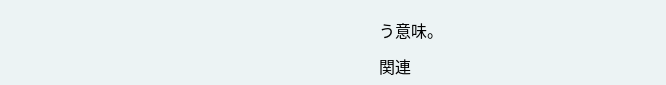う意味。

関連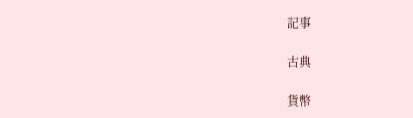記事

古典

貨幣